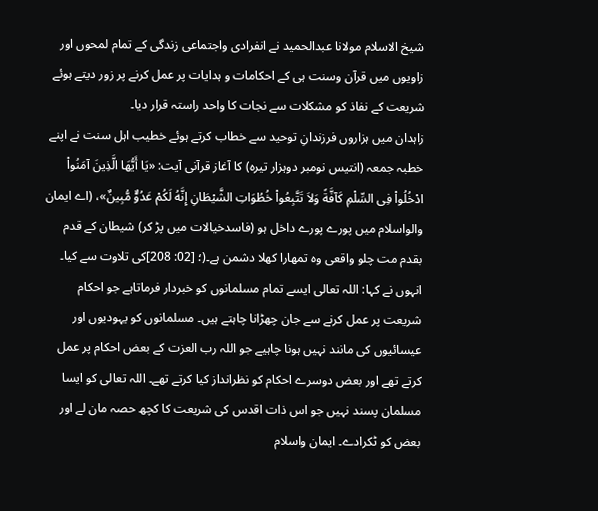شیخ الاسلام مولانا عبدالحمید نے انفرادی واجتماعی زندگی کے تمام لمحوں اور زاویوں میں قرآن وسنت ہی کے احکامات و ہدایات پر عمل کرنے پر زور دیتے ہوئے شریعت کے نفاذ کو مشکلات سے نجات کا واحد راستہ قرار دیا۔
زاہدان میں ہزاروں فرزندانِ توحید سے خطاب کرتے ہوئے خطیب اہل سنت نے اپنے خطبہ جمعہ (انتیس نومبر دوہزار تیرہ) کا آغاز قرآنی آیت: «یَا أَیُّهَا الَّذِینَ آمَنُواْ ادْخُلُواْ فِی السِّلْمِ کَآفَّةً وَلاَ تَتَّبِعُواْ خُطُوَاتِ الشَّیْطَانِ إِنَّهُ لَکُمْ عَدُوٌّ مُّبِینٌ»، (اے ایمان والواسلام میں پورے پورے داخل ہو (فاسدخیالات میں پڑ کر) شیطان کے قدم بقدم مت چلو واقعی وہ تمھارا کھلا دشمن ہے۔(؛ [02: 208]کی تلاوت سے کیا۔
انہوں نے کہا: اللہ تعالی ایسے تمام مسلمانوں کو خبردار فرماتاہے جو احکام شریعت پر عمل کرنے سے جان چھڑانا چاہتے ہیں۔ مسلمانوں کو یہودیوں اور عیسائیوں کی مانند نہیں ہونا چاہیے جو اللہ رب العزت کے بعض احکام پر عمل کرتے تھے اور بعض دوسرے احکام کو نظرانداز کیا کرتے تھے۔ اللہ تعالی کو ایسا مسلمان پسند نہیں جو اس ذات اقدس کی شریعت کا کچھ حصہ مان لے اور بعض کو ٹکرادے۔ ایمان واسلام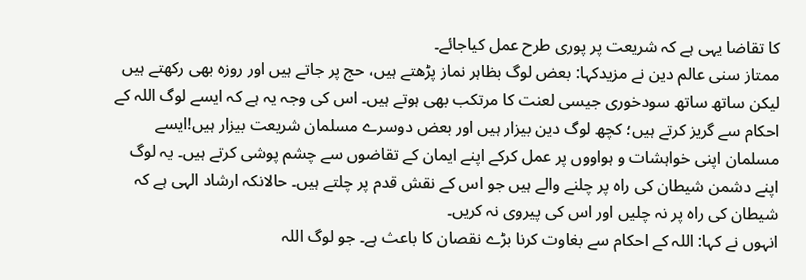کا تقاضا یہی ہے کہ شریعت پر پوری طرح عمل کیاجائے۔
ممتاز سنی عالم دین نے مزیدکہا: بعض لوگ بظاہر نماز پڑھتے ہیں، حج پر جاتے ہیں اور روزہ بھی رکھتے ہیں لیکن ساتھ ساتھ سودخوری جیسی لعنت کا مرتکب بھی ہوتے ہیں۔ اس کی وجہ یہ ہے کہ ایسے لوگ اللہ کے احکام سے گریز کرتے ہیں؛ کچھ لوگ دین بیزار ہیں اور بعض دوسرے مسلمان شریعت بیزار ہیں!ایسے مسلمان اپنی خواہشات و ہواووں پر عمل کرکے اپنے ایمان کے تقاضوں سے چشم پوشی کرتے ہیں۔ یہ لوگ اپنے دشمن شیطان کی راہ پر چلنے والے ہیں جو اس کے نقش قدم پر چلتے ہیں۔ حالانکہ ارشاد الہی ہے کہ شیطان کی راہ پر نہ چلیں اور اس کی پیروی نہ کریں۔
انہوں نے کہا: اللہ کے احکام سے بغاوت کرنا بڑے نقصان کا باعث ہے۔ جو لوگ اللہ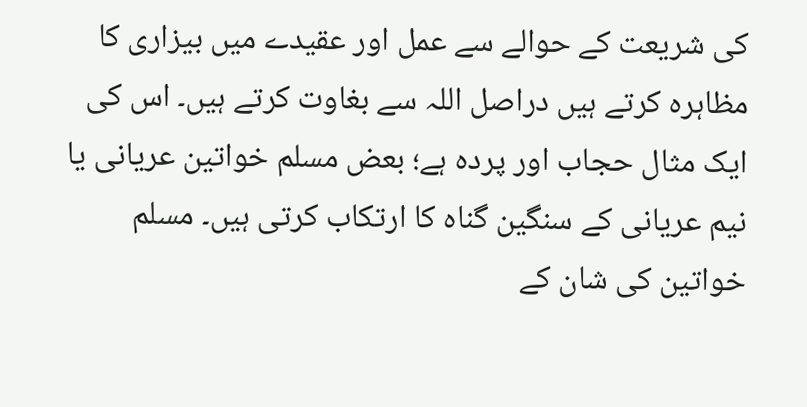کی شریعت کے حوالے سے عمل اور عقیدے میں بیزاری کا مظاہرہ کرتے ہیں دراصل اللہ سے بغاوت کرتے ہیں۔ اس کی ایک مثال حجاب اور پردہ ہے؛ بعض مسلم خواتین عریانی یا نیم عریانی کے سنگین گناہ کا ارتکاب کرتی ہیں۔ مسلم خواتین کی شان کے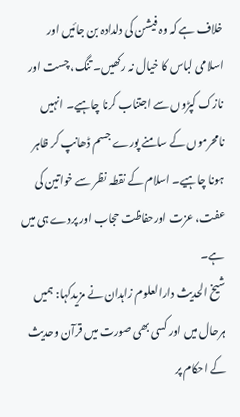خلاف ہے کہ وہ فیشن کی دلدادہ بن جائیں اور اسلامی لباس کا خیال نہ رکھیں۔ تنگ، چست اور نازک کپڑوں سے اجتناب کرنا چاہیے۔ انہیں نامحرموں کے سامنے پورے جسم ڈھانپ کر ظاہر ہونا چاہیے۔ اسلام کے نقطہ نظر سے خواتین کی عفت، عزت اورحفاظت حجاب اور پردے ہی میں ہے۔
شیخ الحدیث دارالعلوم زاہدان نے مزیدکہا: ہمیں ہرحال میں اور کسی بھی صورت میں قرآن وحدیث کے احکام پر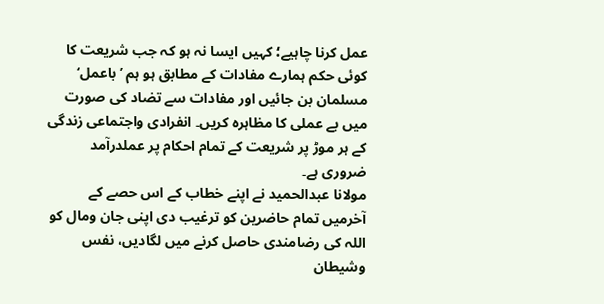عمل کرنا چاہیے؛ کہیں ایسا نہ ہو کہ جب شریعت کا کوئی حکم ہمارے مفادات کے مطابق ہو ہم ’باعمل‘ مسلمان بن جائیں اور مفادات سے تضاد کی صورت میں بے عملی کا مظاہرہ کریں۔ انفرادی واجتماعی زندگی کے ہر موڑ پر شریعت کے تمام احکام پر عملدرآمد ضروری ہے۔
مولانا عبدالحمید نے اپنے خطاب کے اس حصے کے آخرمیں تمام حاضرین کو ترغیب دی اپنی جان ومال کو اللہ کی رضامندی حاصل کرنے میں لگادیں، نفس وشیطان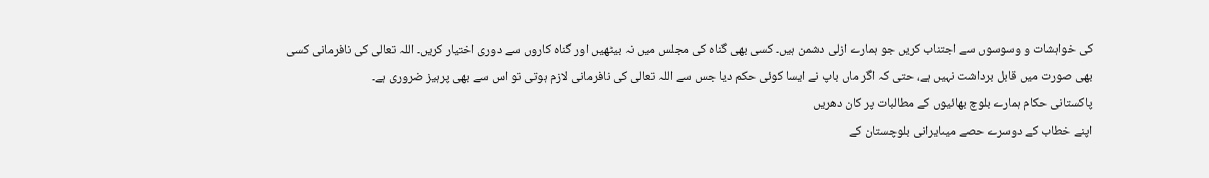کی خواہشات و وسوسوں سے اجتناب کریں جو ہمارے ازلی دشمن ہیں۔ کسی بھی گناہ کی مجلس میں نہ بیٹھیں اور گناہ کاروں سے دوری اختیار کریں۔ اللہ تعالی کی نافرمانی کسی بھی صورت میں قابل برداشت نہیں ہے، حتی کہ اگر ماں باپ نے ایسا کوئی حکم دیا جس سے اللہ تعالی کی نافرمانی لازم ہوتی تو اس سے بھی پرہیز ضروری ہے۔
پاکستانی حکام ہمارے بلوچ بھائیوں کے مطالبات پر کان دھریں
اپنے خطاب کے دوسرے حصے میںایرانی بلوچستان کے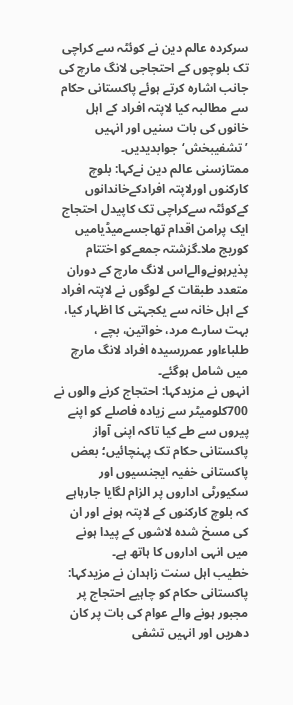سرکردہ عالم دین نے کوئٹہ سے کراچی تک بلوچوں کے احتجاجی لانگ مارچ کی جانب اشارہ کرتے ہوئے پاکستانی حکام سے مطالبہ کیا لاپتہ افراد کے اہل خانوں کی بات سنیں اور انہیں ’تشفیبخش‘جوابدیدیں۔
ممتازسنی عالم دین نےکہا: بلوچ کارکنوں اورلاپتہ افرادکےخاندانوں کےکوئٹہ سےکراچی تک کاپیدل احتجاج ایک پرامن اقدام تھاجسےمیڈیامیں کوریج ملا۔گزشتہ جمعےکو اختتام پذیرہونےوالےاس لانگ مارچ کے دوران متعدد طبقات کے لوگوں نے لاپتہ افراد کے اہل خانہ سے یکجہتی کا اظہار کیا، بہت سارے مرد، خواتین، بچے ، طلباءاور عمررسیدہ افراد لانگ مارچ میں شامل ہوگئے۔
انہوں نے مزیدکہا: احتجاج کرنے والوں نے 700کلومیٹر سے زیادہ فاصلے کو اپنے پیروں سے طے کیا تاکہ اپنی آواز پاکستانی حکام تک پہنچائیں؛ بعض پاکستانی خفیہ ایجنسیوں اور سکیورٹی اداروں پر الزام لگایا جارہاہے کہ بلوچ کارکنوں کے لاپتہ ہونے اور ان کی مسخ شدہ لاشوں کے پیدا ہونے میں انہی اداروں کا ہاتھ ہے۔
خطیب اہل سنت زاہدان نے مزیدکہا: پاکستانی حکام کو چاہیے احتجاج پر مجبور ہونے والے عوام کی بات پر کان دھریں اور انہیں تشفی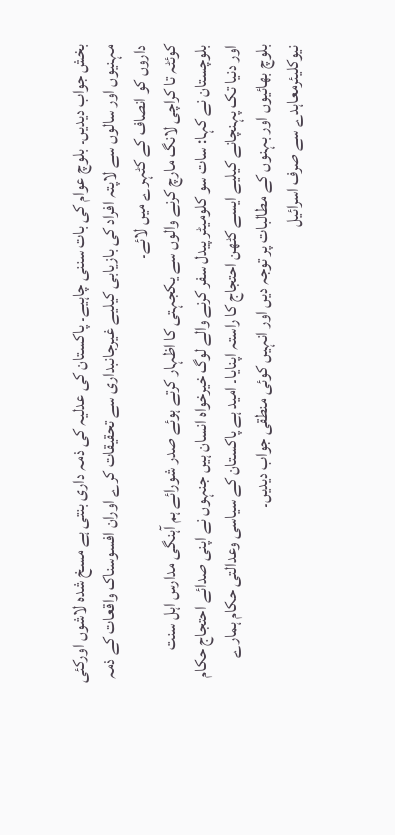بخش جواب دیدیں۔ بلوچ عوام کی بات سننی چاہیے۔ پاکستان کی عدلیہ کی ذمہ داری بنتی ہے مسخ شدہ لاشوں اورکئی مہنیوں اور سالوں سے لاپتہ افراد کی بازیابی کیلیے غیرجانبداری سے تحقیقات کرے اوران افسوسناک واقعات کے ذمہ داروں کو انصاف کے کٹہرے میں لائے۔
کوئٹہ تا کراچی لانگ مارچ کرنے والوں سے یکجہتی کا اظہار کرتے ہوئے صدر شورائے ہم آہنگی مدارس اہل سنت بلوچستان نے کہا: سات سو کلومیٹر پیدل سفر کرنے والے لوگ خیرخواہ انسان ہیں جنہوں نے اپنی صدائے احتجاج حکام اور دنیا تک پہنچانے کیلیے ایسے کٹھن احتجاج کا راستہ اپنایا۔ امید ہے پاکستان کے سیاسی وعدالتی حکام ہمارے بلوچ بھائیوں اور بہنوں کے مطالبات پر توجہ دیں اور انہیں کوئی منطقی جواب دیدیں۔
نیوکلیئرمعاہدے سے صرف اسرائیل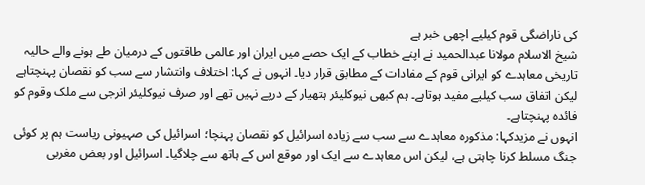کی ناراضگی قوم کیلیے اچھی خبر ہے
شیخ الاسلام مولانا عبدالحمید نے اپنے خطاب کے ایک حصے میں ایران اور عالمی طاقتوں کے درمیان طے ہونے والے حالیہ تاریخی معاہدے کو ایرانی قوم کے مفادات کے مطابق قرار دیا۔ انہوں نے کہا: اختلاف وانتشار سے سب کو نقصان پہنچتاہے لیکن اتفاق سب کیلیے مفید ہوتاہے۔ ہم کبھی نیوکلیئر ہتھیار کے درپے نہیں تھے اور صرف نیوکلیئر انرجی سے ملک وقوم کو فائدہ پہنچتاہے۔
انہوں نے مزیدکہا: مذکورہ معاہدے سے سب سے زیادہ اسرائیل کو نقصان پہنچا؛ اسرائیل کی صہیونی ریاست ہم پر کوئی جنگ مسلط کرنا چاہتی ہے، لیکن اس معاہدے سے ایک اور موقع اس کے ہاتھ سے چلاگیا۔ اسرائیل اور بعض مغربی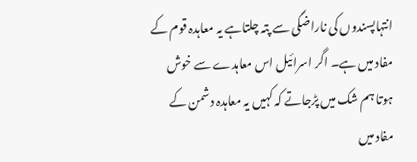انتہاپسندوں کی ناراضگی سے پتہ چلتاہے یہ معاہدہ قوم کے مفاد میں ہے۔ اگر اسرائیل اس معاہدے سے خوش ہوتا ہم شک میں پڑجاتے کہ کہیں یہ معاہدہ دشمن کے مفاد میں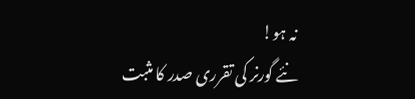نہ ہو!
نئے گورنر کی تقرری صدر کا مثبت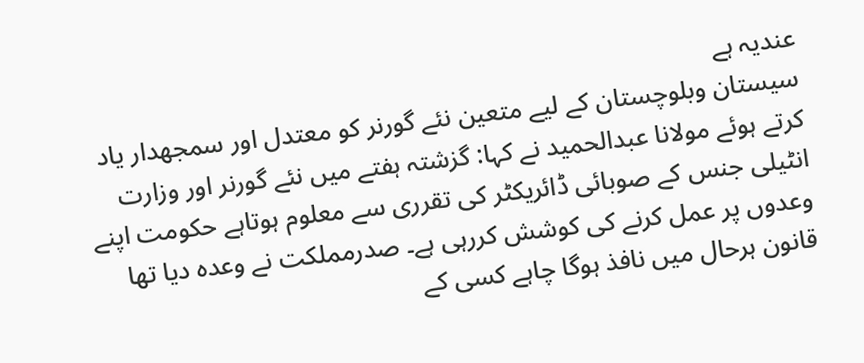عندیہ ہے
سیستان وبلوچستان کے لیے متعین نئے گورنر کو معتدل اور سمجھدار یاد کرتے ہوئے مولانا عبدالحمید نے کہا: گزشتہ ہفتے میں نئے گورنر اور وزارت انٹیلی جنس کے صوبائی ڈائریکٹر کی تقرری سے معلوم ہوتاہے حکومت اپنے وعدوں پر عمل کرنے کی کوشش کررہی ہے۔ صدرمملکت نے وعدہ دیا تھا قانون ہرحال میں نافذ ہوگا چاہے کسی کے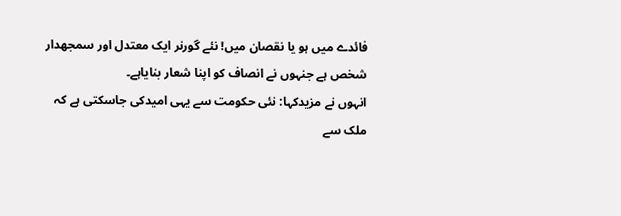فائدے میں ہو یا نقصان میں! نئے گورنر ایک معتدل اور سمجھدار شخص ہے جنہوں نے انصاف کو اپنا شعار بنایاہے۔
انہوں نے مزیدکہا: نئی حکومت سے یہی امیدکی جاسکتی ہے کہ ملک سے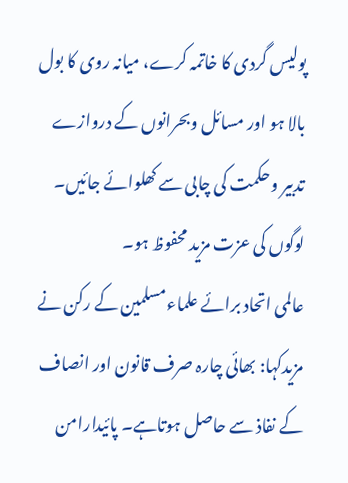پولیس گردی کا خاتمہ کرے، میانہ روی کا بول بالا ہو اور مسائل وبحرانوں کے دروازے تدبیر وحکمت کی چابی سے کھلوائے جائیں۔ لوگوں کی عزت مزید محفوظ ہو۔
عالمی اتحاد برائے علماءمسلمین کے رکن نے مزیدکہا: بھائی چارہ صرف قانون اور انصاف کے نفاذ سے حاصل ہوتاہے۔ پائیدارامن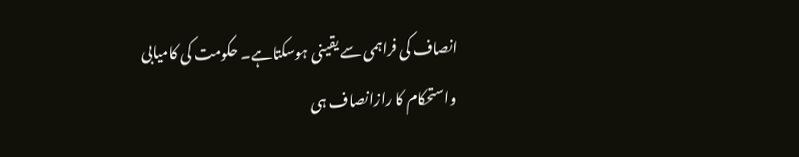انصاف کی فراہمی سے یقینی ہوسکتاہے۔ حکومت کی کامیابی واستحکام کا رازانصاف ہی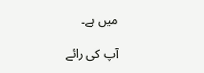میں ہے۔

آپ کی رائے